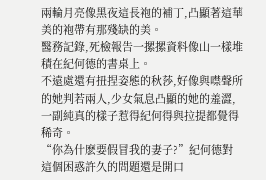兩輪月亮像黑夜這長袍的補丁,凸顯著這華美的袍帶有那殘缺的美。
醫務記錄,死檢報告一摞摞資料像山一樣堆積在紀何德的書桌上。
不遠處還有扭捏姿態的秋莎,好像與噤聲所的她判若兩人,少女氣息凸顯的她的羞澀,一副純真的樣子惹得紀何得與拉提都覺得稀奇。
“你為什麽要假冒我的妻子?”紀何德對這個困惑許久的問題還是開口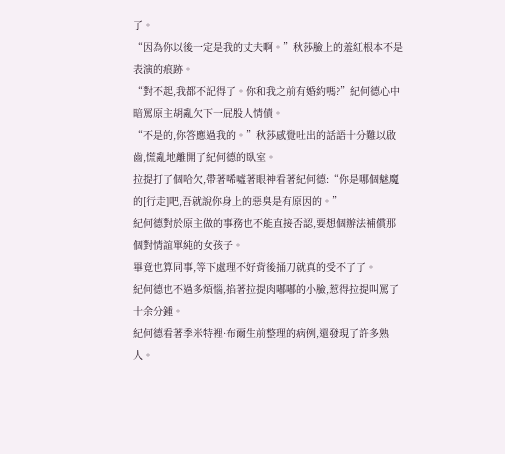了。
“因為你以後一定是我的丈夫啊。”秋莎臉上的羞紅根本不是表演的痕跡。
“對不起,我都不記得了。你和我之前有婚約嗎?”紀何德心中暗罵原主胡亂欠下一屁股人情債。
“不是的,你答應過我的。”秋莎感覺吐出的話語十分難以啟齒,慌亂地離開了紀何德的臥室。
拉提打了個哈欠,帶著唏噓著眼神看著紀何德:“你是哪個魅魔的[行走]吧,吾就說你身上的惡臭是有原因的。”
紀何德對於原主做的事務也不能直接否認,要想個辦法補償那個對情誼單純的女孩子。
畢竟也算同事,等下處理不好背後捅刀就真的受不了了。
紀何德也不過多煩惱,掐著拉提肉嘟嘟的小臉,惹得拉提叫罵了十余分鍾。
紀何德看著季米特裡·布爾生前整理的病例,還發現了許多熟人。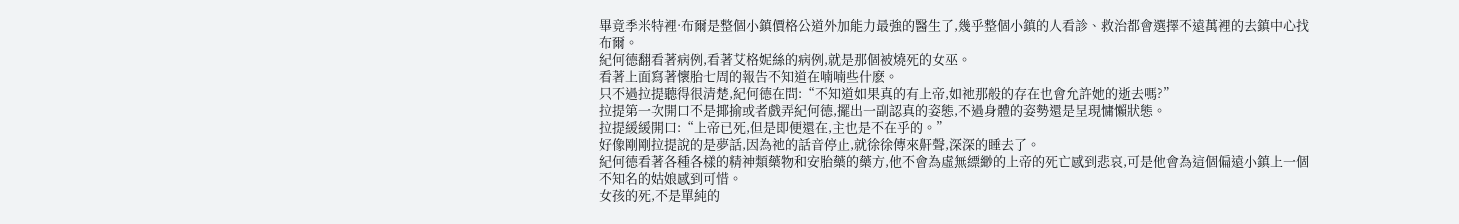畢竟季米特裡·布爾是整個小鎮價格公道外加能力最強的醫生了,幾乎整個小鎮的人看診、救治都會選擇不遠萬裡的去鎮中心找布爾。
紀何德翻看著病例,看著艾格妮絲的病例,就是那個被燒死的女巫。
看著上面寫著懷胎七周的報告不知道在喃喃些什麽。
只不過拉提聽得很清楚,紀何德在問:“不知道如果真的有上帝,如祂那般的存在也會允許她的逝去嗎?”
拉提第一次開口不是揶揄或者戲弄紀何德,擺出一副認真的姿態,不過身體的姿勢還是呈現慵懶狀態。
拉提緩緩開口:“上帝已死,但是即便還在,主也是不在乎的。”
好像剛剛拉提說的是夢話,因為祂的話音停止,就徐徐傳來鼾聲,深深的睡去了。
紀何德看著各種各樣的精神類藥物和安胎藥的藥方,他不會為虛無縹緲的上帝的死亡感到悲哀,可是他會為這個偏遠小鎮上一個不知名的姑娘感到可惜。
女孩的死,不是單純的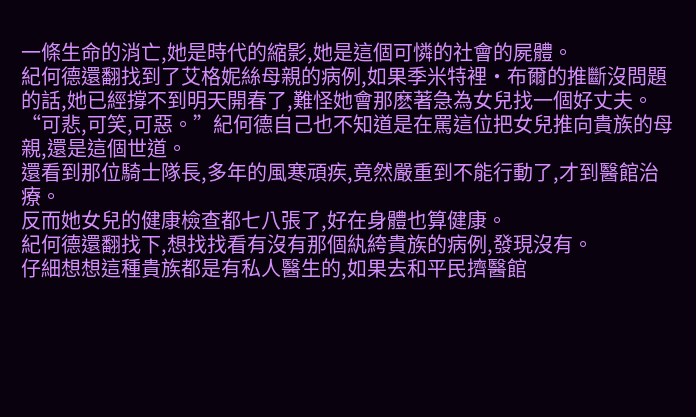一條生命的消亡,她是時代的縮影,她是這個可憐的社會的屍體。
紀何德還翻找到了艾格妮絲母親的病例,如果季米特裡·布爾的推斷沒問題的話,她已經撐不到明天開春了,難怪她會那麽著急為女兒找一個好丈夫。
“可悲,可笑,可惡。”紀何德自己也不知道是在罵這位把女兒推向貴族的母親,還是這個世道。
還看到那位騎士隊長,多年的風寒頑疾,竟然嚴重到不能行動了,才到醫館治療。
反而她女兒的健康檢查都七八張了,好在身體也算健康。
紀何德還翻找下,想找找看有沒有那個紈絝貴族的病例,發現沒有。
仔細想想這種貴族都是有私人醫生的,如果去和平民擠醫館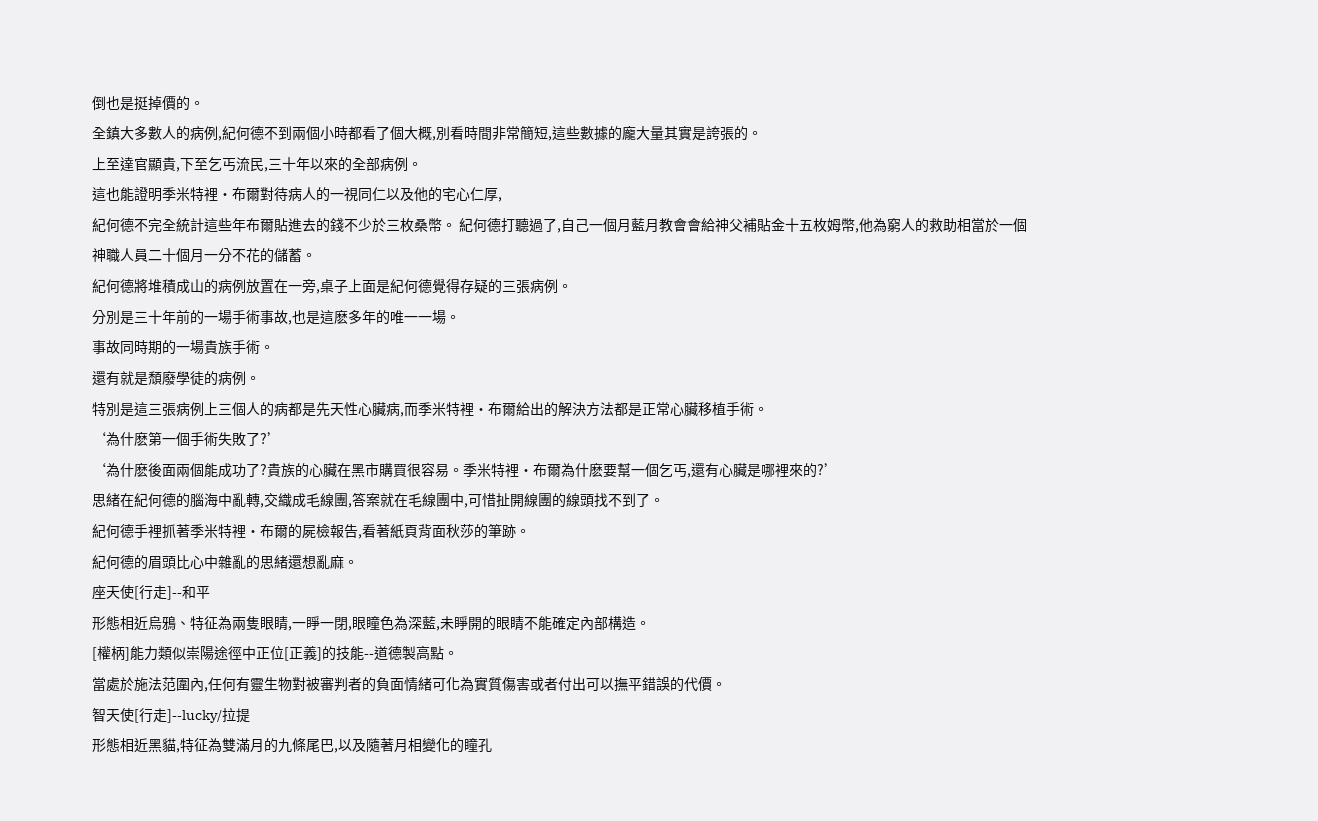倒也是挺掉價的。
全鎮大多數人的病例,紀何德不到兩個小時都看了個大概,別看時間非常簡短,這些數據的龐大量其實是誇張的。
上至達官顯貴,下至乞丐流民,三十年以來的全部病例。
這也能證明季米特裡·布爾對待病人的一視同仁以及他的宅心仁厚,
紀何德不完全統計這些年布爾貼進去的錢不少於三枚桑幣。 紀何德打聽過了,自己一個月藍月教會會給神父補貼金十五枚姆幣,他為窮人的救助相當於一個神職人員二十個月一分不花的儲蓄。
紀何德將堆積成山的病例放置在一旁,桌子上面是紀何德覺得存疑的三張病例。
分別是三十年前的一場手術事故,也是這麽多年的唯一一場。
事故同時期的一場貴族手術。
還有就是頹廢學徒的病例。
特別是這三張病例上三個人的病都是先天性心臟病,而季米特裡·布爾給出的解決方法都是正常心臟移植手術。
‘為什麽第一個手術失敗了?’
‘為什麽後面兩個能成功了?貴族的心臟在黑市購買很容易。季米特裡·布爾為什麽要幫一個乞丐,還有心臟是哪裡來的?’
思緒在紀何德的腦海中亂轉,交織成毛線團,答案就在毛線團中,可惜扯開線團的線頭找不到了。
紀何德手裡抓著季米特裡·布爾的屍檢報告,看著紙頁背面秋莎的筆跡。
紀何德的眉頭比心中雜亂的思緒還想亂麻。
座天使[行走]--和平
形態相近烏鴉、特征為兩隻眼睛,一睜一閉,眼瞳色為深藍,未睜開的眼睛不能確定內部構造。
[權柄]能力類似崇陽途徑中正位[正義]的技能--道德製高點。
當處於施法范圍內,任何有靈生物對被審判者的負面情緒可化為實質傷害或者付出可以撫平錯誤的代價。
智天使[行走]--lucky/拉提
形態相近黑貓,特征為雙滿月的九條尾巴,以及隨著月相變化的瞳孔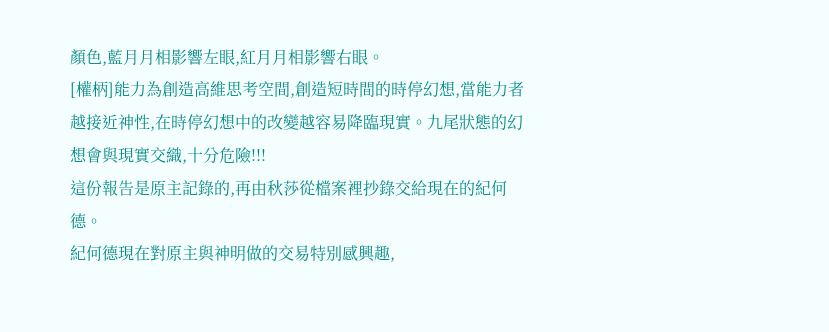顏色,藍月月相影響左眼,紅月月相影響右眼。
[權柄]能力為創造高維思考空間,創造短時間的時停幻想,當能力者越接近神性,在時停幻想中的改變越容易降臨現實。九尾狀態的幻想會與現實交織,十分危險!!!
這份報告是原主記錄的,再由秋莎從檔案裡抄錄交給現在的紀何德。
紀何德現在對原主與神明做的交易特別感興趣,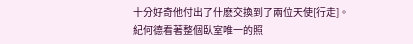十分好奇他付出了什麽交換到了兩位天使[行走]。
紀何德看著整個臥室唯一的照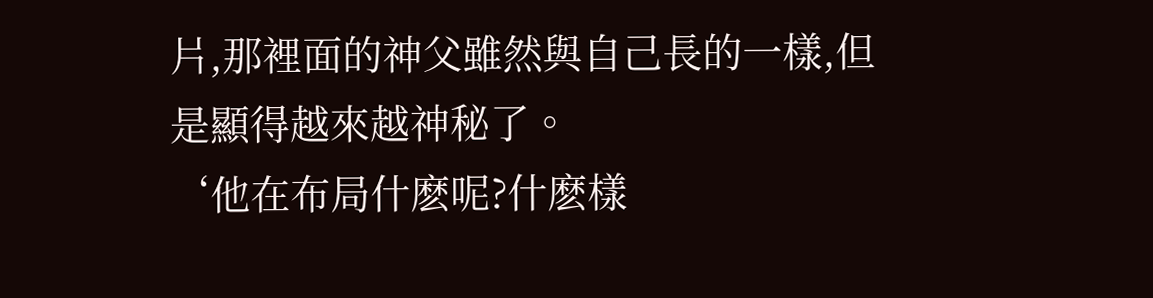片,那裡面的神父雖然與自己長的一樣,但是顯得越來越神秘了。
‘他在布局什麽呢?什麽樣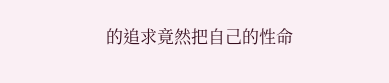的追求竟然把自己的性命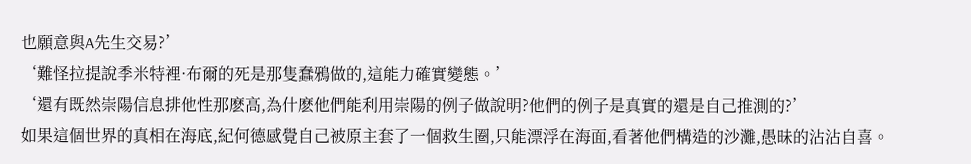也願意與A先生交易?’
‘難怪拉提說季米特裡·布爾的死是那隻蠢鴉做的,這能力確實變態。’
‘還有既然崇陽信息排他性那麽高,為什麽他們能利用崇陽的例子做說明?他們的例子是真實的還是自己推測的?’
如果這個世界的真相在海底,紀何德感覺自己被原主套了一個救生圈,只能漂浮在海面,看著他們構造的沙灘,愚昧的沾沾自喜。